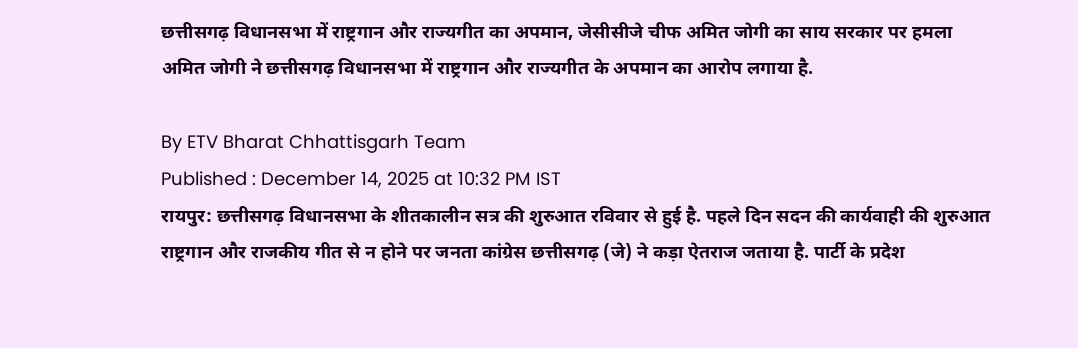छत्तीसगढ़ विधानसभा में राष्ट्रगान और राज्यगीत का अपमान, जेसीसीजे चीफ अमित जोगी का साय सरकार पर हमला
अमित जोगी ने छत्तीसगढ़ विधानसभा में राष्ट्रगान और राज्यगीत के अपमान का आरोप लगाया है.

By ETV Bharat Chhattisgarh Team
Published : December 14, 2025 at 10:32 PM IST
रायपुर: छत्तीसगढ़ विधानसभा के शीतकालीन सत्र की शुरुआत रविवार से हुई है. पहले दिन सदन की कार्यवाही की शुरुआत राष्ट्रगान और राजकीय गीत से न होने पर जनता कांग्रेस छत्तीसगढ़ (जे) ने कड़ा ऐतराज जताया है. पार्टी के प्रदेश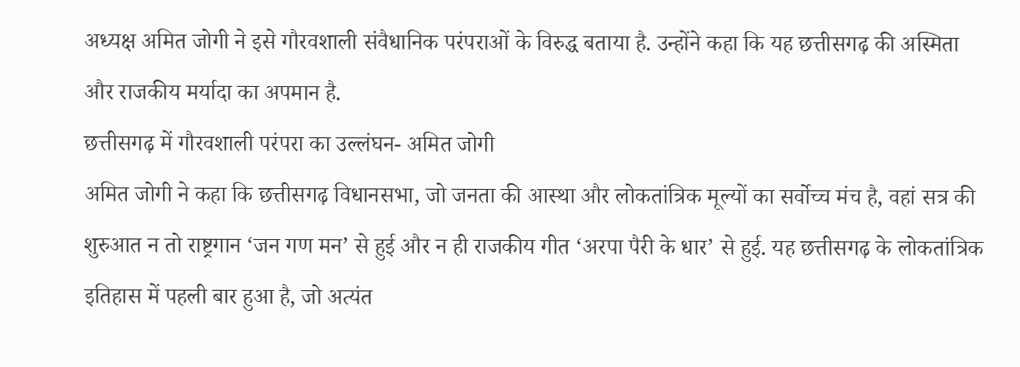अध्यक्ष अमित जोगी ने इसे गौरवशाली संवैधानिक परंपराओं के विरुद्ध बताया है. उन्होंने कहा कि यह छत्तीसगढ़ की अस्मिता और राजकीय मर्यादा का अपमान है.
छत्तीसगढ़ में गौरवशाली परंपरा का उल्लंघन- अमित जोगी
अमित जोगी ने कहा कि छत्तीसगढ़ विधानसभा, जो जनता की आस्था और लोकतांत्रिक मूल्यों का सर्वोच्च मंच है, वहां सत्र की शुरुआत न तो राष्ट्रगान ‘जन गण मन’ से हुई और न ही राजकीय गीत ‘अरपा पैरी के धार’ से हुई. यह छत्तीसगढ़ के लोकतांत्रिक इतिहास में पहली बार हुआ है, जो अत्यंत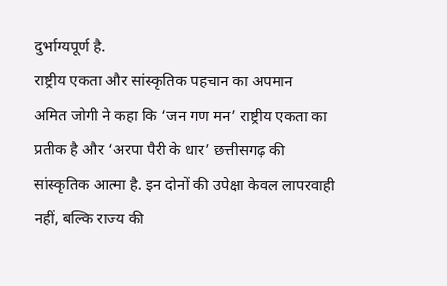दुर्भाग्यपूर्ण है.
राष्ट्रीय एकता और सांस्कृतिक पहचान का अपमान
अमित जोगी ने कहा कि ‘जन गण मन’ राष्ट्रीय एकता का प्रतीक है और ‘अरपा पैरी के धार’ छत्तीसगढ़ की सांस्कृतिक आत्मा है. इन दोनों की उपेक्षा केवल लापरवाही नहीं, बल्कि राज्य की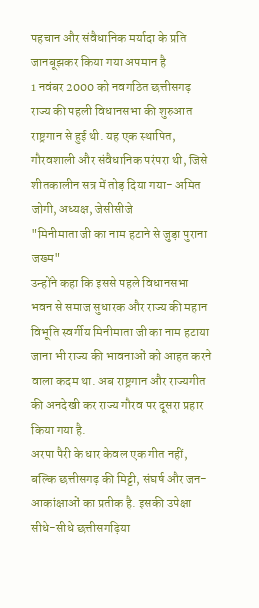पहचान और संवैधानिक मर्यादा के प्रति जानबूझकर किया गया अपमान है
1 नवंबर 2000 को नवगठित छत्तीसगढ़ राज्य की पहली विधानसभा की शुरुआत राष्ट्रगान से हुई थी. यह एक स्थापित, गौरवशाली और संवैधानिक परंपरा थी, जिसे शीतकालीन सत्र में तोड़ दिया गया- अमित जोगी, अध्यक्ष, जेसीसीजे
"मिनीमाता जी का नाम हटाने से जुड़ा पुराना जख्म"
उन्होंने कहा कि इससे पहले विधानसभा भवन से समाज सुधारक और राज्य की महान विभूति स्वर्गीय मिनीमाता जी का नाम हटाया जाना भी राज्य की भावनाओं को आहत करने वाला कदम था. अब राष्ट्रगान और राज्यगीत की अनदेखी कर राज्य गौरव पर दूसरा प्रहार किया गया है.
अरपा पैरी के धार केवल एक गीत नहीं, बल्कि छत्तीसगढ़ की मिट्टी, संघर्ष और जन-आकांक्षाओं का प्रतीक है. इसकी उपेक्षा सीधे-सीधे छत्तीसगढ़िया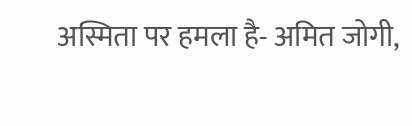अस्मिता पर हमला है- अमित जोगी,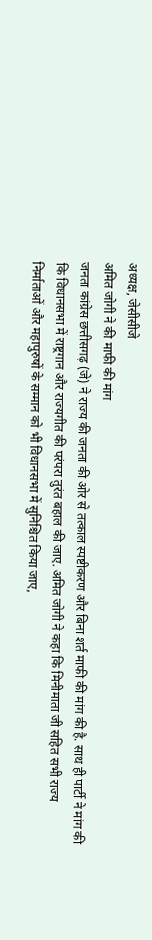अध्यक्ष, जेसीसीजे
अमित जोगी ने की माफी की मांग
जनता कांग्रेस छत्तीसगढ़ (जे) ने राज्य की जनता की ओर से तत्काल स्पष्टीकरण और बिना शर्त माफी की मांग की है. साथ ही पार्टी ने मांग की कि विधानसभा में राष्ट्रगान और राज्यगीत की परंपरा तुरंत बहाल की जाए. अमित जोगी ने कहा कि मिनीमाता जी सहित सभी राज्य निर्माताओं और महापुरुषों के सम्मान को भी विधानसभा में सुनिश्चित किया जाए,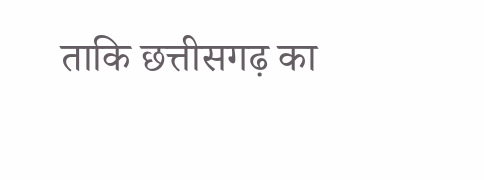ताकि छत्तीसगढ़ का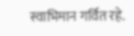स्वाभिमान गर्वित रहे.